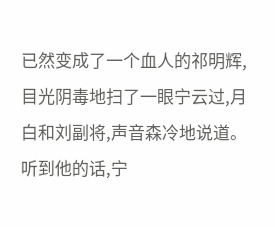已然变成了一个血人的祁明辉,目光阴毒地扫了一眼宁云过,月白和刘副将,声音森冷地说道。
听到他的话,宁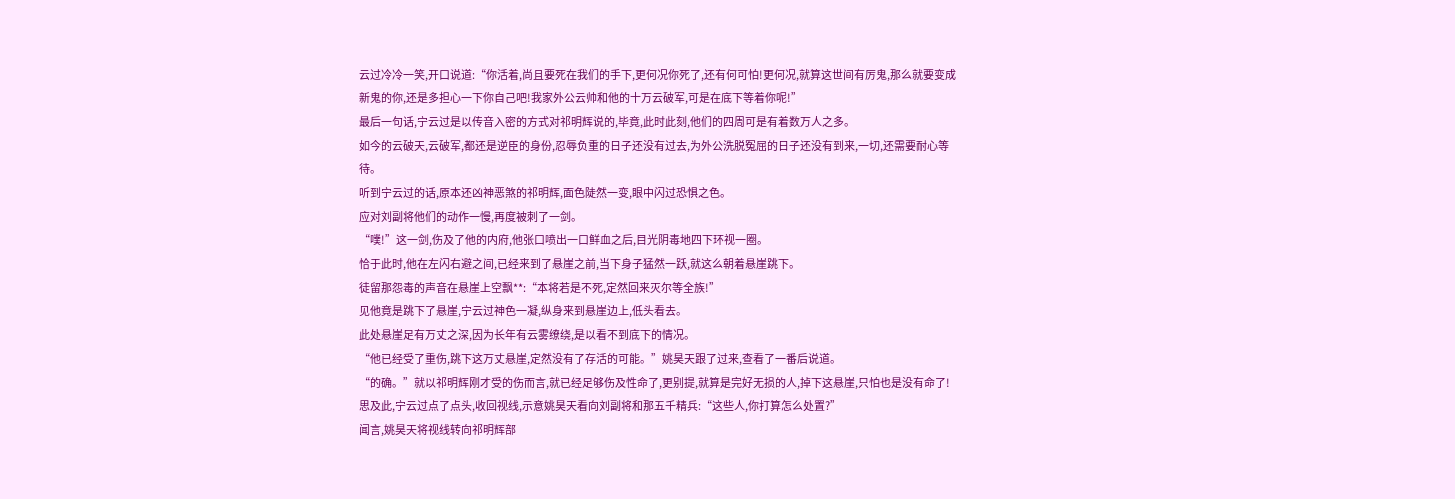云过冷冷一笑,开口说道:“你活着,尚且要死在我们的手下,更何况你死了,还有何可怕!更何况,就算这世间有厉鬼,那么就要变成新鬼的你,还是多担心一下你自己吧!我家外公云帅和他的十万云破军,可是在底下等着你呢!”
最后一句话,宁云过是以传音入密的方式对祁明辉说的,毕竟,此时此刻,他们的四周可是有着数万人之多。
如今的云破天,云破军,都还是逆臣的身份,忍辱负重的日子还没有过去,为外公洗脱冤屈的日子还没有到来,一切,还需要耐心等待。
听到宁云过的话,原本还凶神恶煞的祁明辉,面色陡然一变,眼中闪过恐惧之色。
应对刘副将他们的动作一慢,再度被刺了一剑。
“噗!”这一剑,伤及了他的内府,他张口喷出一口鲜血之后,目光阴毒地四下环视一圈。
恰于此时,他在左闪右避之间,已经来到了悬崖之前,当下身子猛然一跃,就这么朝着悬崖跳下。
徒留那怨毒的声音在悬崖上空飘**:“本将若是不死,定然回来灭尔等全族!”
见他竟是跳下了悬崖,宁云过神色一凝,纵身来到悬崖边上,低头看去。
此处悬崖足有万丈之深,因为长年有云雾缭绕,是以看不到底下的情况。
“他已经受了重伤,跳下这万丈悬崖,定然没有了存活的可能。”姚昊天跟了过来,查看了一番后说道。
“的确。”就以祁明辉刚才受的伤而言,就已经足够伤及性命了,更别提,就算是完好无损的人,掉下这悬崖,只怕也是没有命了!
思及此,宁云过点了点头,收回视线,示意姚昊天看向刘副将和那五千精兵:“这些人,你打算怎么处置?”
闻言,姚昊天将视线转向祁明辉部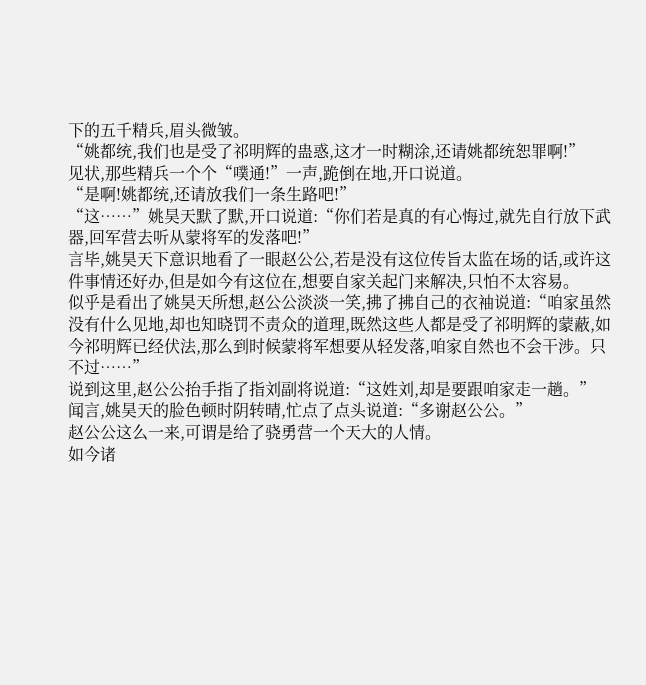下的五千精兵,眉头微皱。
“姚都统,我们也是受了祁明辉的蛊惑,这才一时糊涂,还请姚都统恕罪啊!”
见状,那些精兵一个个“噗通!”一声,跪倒在地,开口说道。
“是啊!姚都统,还请放我们一条生路吧!”
“这……”姚昊天默了默,开口说道:“你们若是真的有心悔过,就先自行放下武器,回军营去听从蒙将军的发落吧!”
言毕,姚昊天下意识地看了一眼赵公公,若是没有这位传旨太监在场的话,或许这件事情还好办,但是如今有这位在,想要自家关起门来解决,只怕不太容易。
似乎是看出了姚昊天所想,赵公公淡淡一笑,拂了拂自己的衣袖说道:“咱家虽然没有什么见地,却也知晓罚不责众的道理,既然这些人都是受了祁明辉的蒙蔽,如今祁明辉已经伏法,那么到时候蒙将军想要从轻发落,咱家自然也不会干涉。只不过……”
说到这里,赵公公抬手指了指刘副将说道:“这姓刘,却是要跟咱家走一趟。”
闻言,姚昊天的脸色顿时阴转晴,忙点了点头说道:“多谢赵公公。”
赵公公这么一来,可谓是给了骁勇营一个天大的人情。
如今诸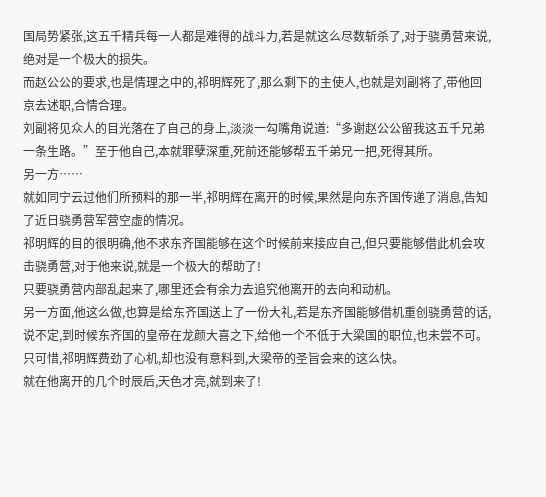国局势紧张,这五千精兵每一人都是难得的战斗力,若是就这么尽数斩杀了,对于骁勇营来说,绝对是一个极大的损失。
而赵公公的要求,也是情理之中的,祁明辉死了,那么剩下的主使人,也就是刘副将了,带他回京去述职,合情合理。
刘副将见众人的目光落在了自己的身上,淡淡一勾嘴角说道:“多谢赵公公留我这五千兄弟一条生路。”至于他自己,本就罪孽深重,死前还能够帮五千弟兄一把,死得其所。
另一方……
就如同宁云过他们所预料的那一半,祁明辉在离开的时候,果然是向东齐国传递了消息,告知了近日骁勇营军营空虚的情况。
祁明辉的目的很明确,他不求东齐国能够在这个时候前来接应自己,但只要能够借此机会攻击骁勇营,对于他来说,就是一个极大的帮助了!
只要骁勇营内部乱起来了,哪里还会有余力去追究他离开的去向和动机。
另一方面,他这么做,也算是给东齐国送上了一份大礼,若是东齐国能够借机重创骁勇营的话,说不定,到时候东齐国的皇帝在龙颜大喜之下,给他一个不低于大梁国的职位,也未尝不可。
只可惜,祁明辉费劲了心机,却也没有意料到,大梁帝的圣旨会来的这么快。
就在他离开的几个时辰后,天色才亮,就到来了!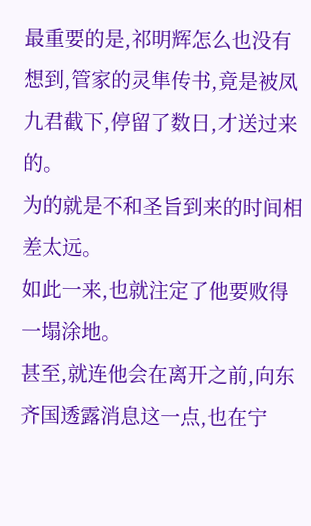最重要的是,祁明辉怎么也没有想到,管家的灵隼传书,竟是被凤九君截下,停留了数日,才送过来的。
为的就是不和圣旨到来的时间相差太远。
如此一来,也就注定了他要败得一塌涂地。
甚至,就连他会在离开之前,向东齐国透露消息这一点,也在宁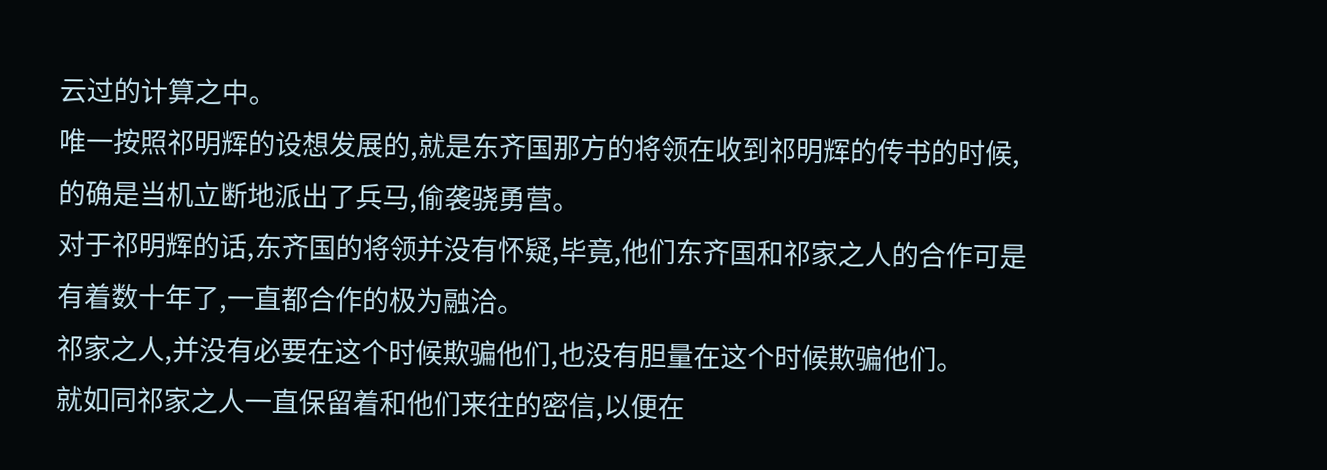云过的计算之中。
唯一按照祁明辉的设想发展的,就是东齐国那方的将领在收到祁明辉的传书的时候,的确是当机立断地派出了兵马,偷袭骁勇营。
对于祁明辉的话,东齐国的将领并没有怀疑,毕竟,他们东齐国和祁家之人的合作可是有着数十年了,一直都合作的极为融洽。
祁家之人,并没有必要在这个时候欺骗他们,也没有胆量在这个时候欺骗他们。
就如同祁家之人一直保留着和他们来往的密信,以便在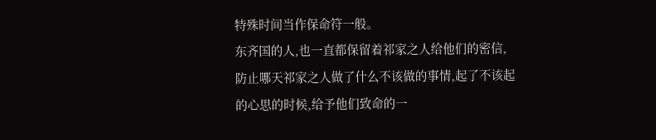特殊时间当作保命符一般。
东齐国的人,也一直都保留着祁家之人给他们的密信,防止哪天祁家之人做了什么不该做的事情,起了不该起的心思的时候,给予他们致命的一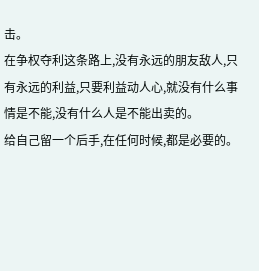击。
在争权夺利这条路上,没有永远的朋友敌人,只有永远的利益,只要利益动人心,就没有什么事情是不能,没有什么人是不能出卖的。
给自己留一个后手,在任何时候,都是必要的。